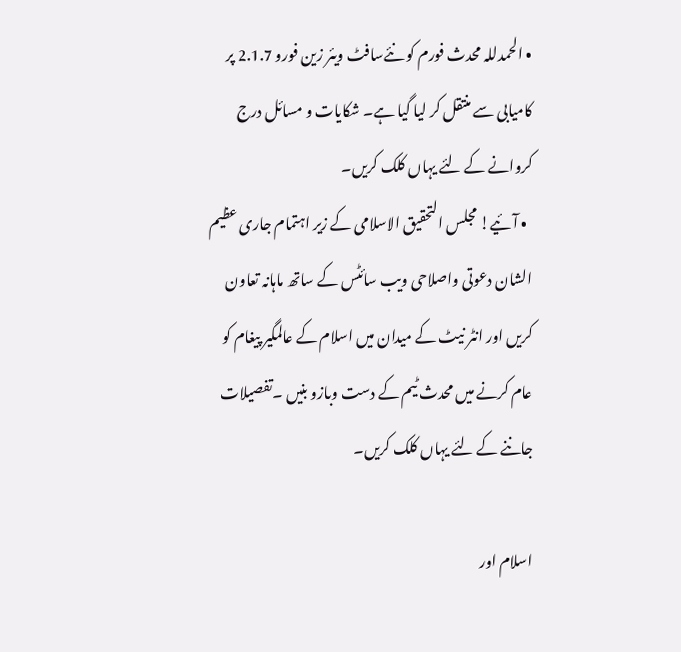• الحمدللہ محدث فورم کو نئےسافٹ ویئر زین فورو 2.1.7 پر کامیابی سے منتقل کر لیا گیا ہے۔ شکایات و مسائل درج کروانے کے لئے یہاں کلک کریں۔
  • آئیے! مجلس التحقیق الاسلامی کے زیر اہتمام جاری عظیم الشان دعوتی واصلاحی ویب سائٹس کے ساتھ ماہانہ تعاون کریں اور انٹر نیٹ کے میدان میں اسلام کے عالمگیر پیغام کو عام کرنے میں محدث ٹیم کے دست وبازو بنیں ۔تفصیلات جاننے کے لئے یہاں کلک کریں۔

اسلام اور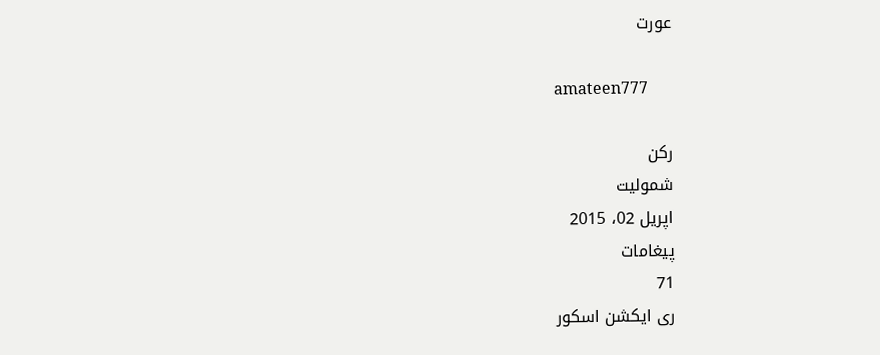عورت

amateen777

رکن
شمولیت
اپریل 02، 2015
پیغامات
71
ری ایکشن اسکور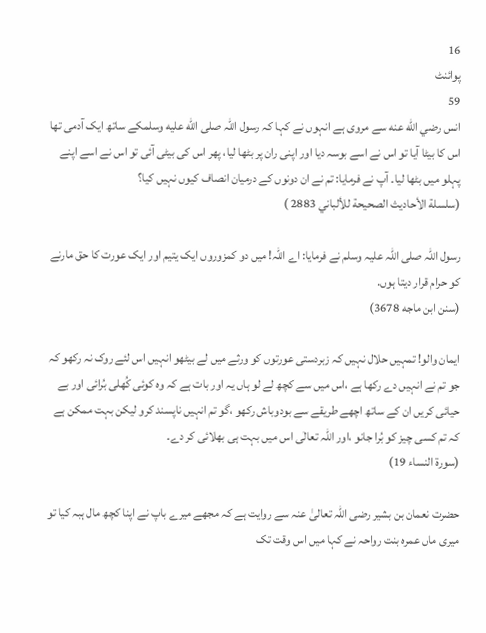16
پوائنٹ
59
انس رضي الله عنه سے مروی ہے انہوں نے کہا کہ رسول اللہ صلى الله عليه وسلمکے ساتھ ایک آدمی تھا اس کا بیٹا آیا تو اس نے اسے بوسہ دیا اور اپنی ران پر بٹھا لیا، پھر اس کی بیٹی آئی تو اس نے اسے اپنے پہلو میں بٹھا لیا۔ آپ نے فرمایا: تم نے ان دونوں کے درمیان انصاف کیوں نہیں کیا؟
(سلسلة الأحاديث الصحيحة للألباني 2883 )

رسول اللہ صلی اللہ علیہ وسلم نے فرمایا: اے اللہ! میں دو کمزوروں ایک یتیم اور ایک عورت کا حق مارنے کو حرام قرار دیتا ہوں.
(سنن ابن ماجه 3678)

ایمان والو! تمہیں حلال نہیں کہ زبردستی عورتوں کو ورثے میں لے بیٹھو انہیں اس لئے روک نہ رکھو کہ جو تم نے انہیں دے رکھا ہے ،اس میں سے کچھ لے لو ہاں یہ اور بات ہے کہ وہ کوئی کُھلی بُرائی اور بے حیائی کریں ان کے ساتھ اچھے طریقے سے بودوباش رکھو ،گو تم انہیں ناپسند کرو لیکن بہت ممکن ہے کہ تم کسی چیز کو بُرا جانو ،اور اللہ تعالٰی اس میں بہت ہی بھلائی کر دے۔
(سورة النساء 19)

حضرت نعمان بن بشیر رضی اللہ تعالیٰ عنہ سے روایت ہے کہ مجھے میرے باپ نے اپنا کچھ مال ہبہ کیا تو میری ماں عمرہ بنت رواحہ نے کہا میں اس وقت تک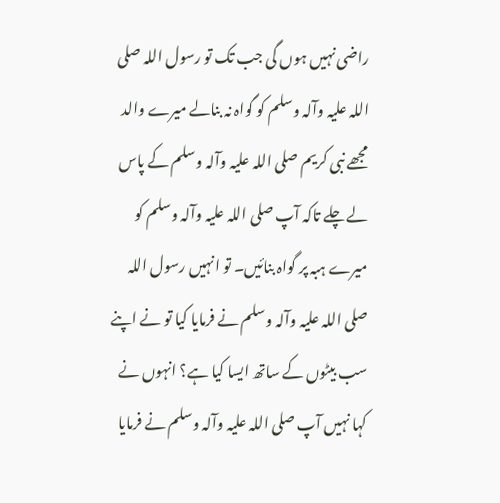راضی نہیں ہوں گی جب تک تو رسول اللہ صلی اللہ علیہ وآلہ وسلم کو گواہ نہ بنالے میرے والد مجھے نبی کریم صلی اللہ علیہ وآلہ وسلم کے پاس لے چلے تاکہ آپ صلی اللہ علیہ وآلہ وسلم کو میرے ہبہ پر گواہ بنائیں۔ تو انہیں رسول اللہ صلی اللہ علیہ وآلہ وسلم نے فرمایا کیا تو نے اپنے سب بیٹوں کے ساتھ ایسا کیا ہے؟ انہوں نے کہا نہیں آپ صلی اللہ علیہ وآلہ وسلم نے فرمایا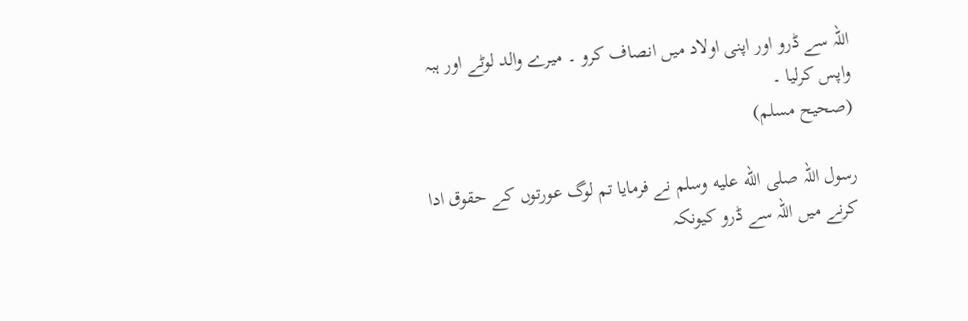اللہ سے ڈرو اور اپنی اولاد میں انصاف کرو ۔ میرے والد لوٹے اور ہبہ واپس کرلیا ۔
(صحيح مسلم)

رسول اللہ صلى الله عليه وسلم نے فرمایا تم لوگ عورتوں کے حقوق ادا کرنے میں اللہ سے ڈرو کیونکہ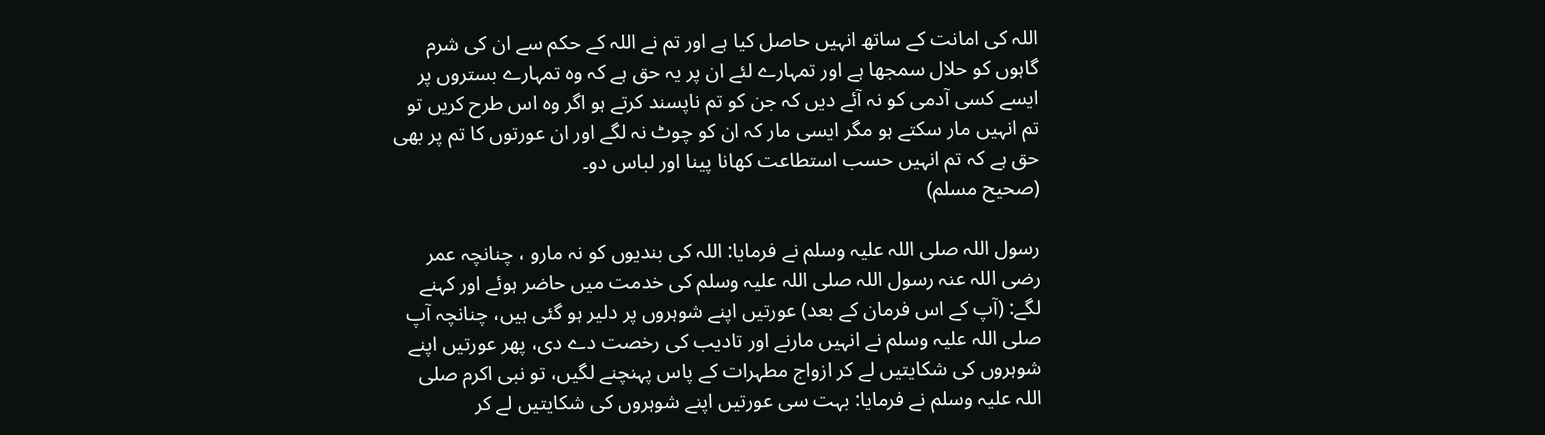اللہ کی امانت کے ساتھ انہیں حاصل کیا ہے اور تم نے اللہ کے حکم سے ان کی شرم گاہوں کو حلال سمجھا ہے اور تمہارے لئے ان پر یہ حق ہے کہ وہ تمہارے بستروں پر ایسے کسی آدمی کو نہ آئے دیں کہ جن کو تم ناپسند کرتے ہو اگر وہ اس طرح کریں تو تم انہیں مار سکتے ہو مگر ایسی مار کہ ان کو چوٹ نہ لگے اور ان عورتوں کا تم پر بھی حق ہے کہ تم انہیں حسب استطاعت کھانا پینا اور لباس دو۔
(صحيح مسلم)

رسول اللہ صلی اللہ علیہ وسلم نے فرمایا: اللہ کی بندیوں کو نہ مارو ، چنانچہ عمر رضی اللہ عنہ رسول اللہ صلی اللہ علیہ وسلم کی خدمت میں حاضر ہوئے اور کہنے لگے: (آپ کے اس فرمان کے بعد) عورتیں اپنے شوہروں پر دلیر ہو گئی ہیں، چنانچہ آپ صلی اللہ علیہ وسلم نے انہیں مارنے اور تادیب کی رخصت دے دی، پھر عورتیں اپنے شوہروں کی شکایتیں لے کر ازواج مطہرات کے پاس پہنچنے لگیں، تو نبی اکرم صلی اللہ علیہ وسلم نے فرمایا: بہت سی عورتیں اپنے شوہروں کی شکایتیں لے کر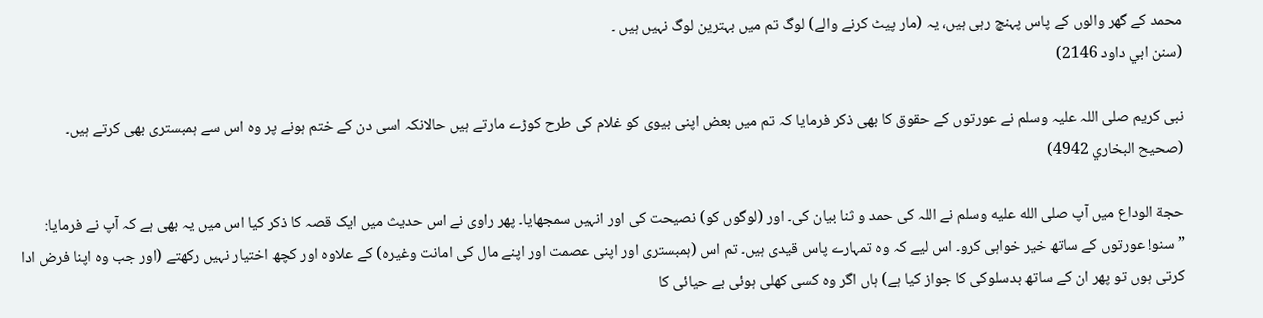محمد کے گھر والوں کے پاس پہنچ رہی ہیں، یہ (مار پیٹ کرنے والے) لوگ تم میں بہترین لوگ نہیں ہیں ۔
(سنن ابي داود 2146)

نبی کریم صلی اللہ علیہ وسلم نے عورتوں کے حقوق کا بھی ذکر فرمایا کہ تم میں بعض اپنی بیوی کو غلام کی طرح کوڑے مارتے ہیں حالانکہ اسی دن کے ختم ہونے پر وہ اس سے ہمبستری بھی کرتے ہیں۔
(صحيح البخاري 4942)

حجة الوداع میں آپ صلى الله عليه وسلم نے اللہ کی حمد و ثنا بیان کی۔ اور (لوگوں کو) نصیحت کی اور انہیں سمجھایا۔ پھر راوی نے اس حدیث میں ایک قصہ کا ذکر کیا اس میں یہ بھی ہے کہ آپ نے فرمایا: ”سنو! عورتوں کے ساتھ خیر خواہی کرو۔ اس لیے کہ وہ تمہارے پاس قیدی ہیں۔ تم اس (ہمبستری اور اپنی عصمت اور اپنے مال کی امانت وغیرہ) کے علاوہ اور کچھ اختیار نہیں رکھتے (اور جب وہ اپنا فرض ادا کرتی ہوں تو پھر ان کے ساتھ بدسلوکی کا جواز کیا ہے) ہاں اگر وہ کسی کھلی ہوئی بے حیائی کا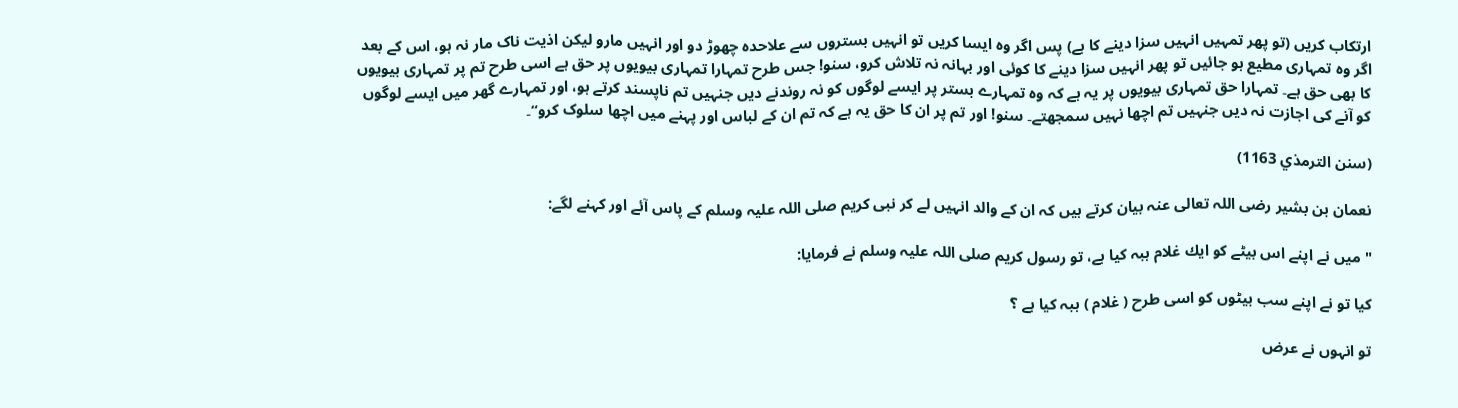ارتکاب کریں (تو پھر تمہیں انہیں سزا دینے کا ہے) پس اگر وہ ایسا کریں تو انہیں بستروں سے علاحدہ چھوڑ دو اور انہیں مارو لیکن اذیت ناک مار نہ ہو، اس کے بعد اگر وہ تمہاری مطیع ہو جائیں تو پھر انہیں سزا دینے کا کوئی اور بہانہ نہ تلاش کرو، سنو! جس طرح تمہارا تمہاری بیویوں پر حق ہے اسی طرح تم پر تمہاری بیویوں کا بھی حق ہے۔ تمہارا حق تمہاری بیویوں پر یہ ہے کہ وہ تمہارے بستر پر ایسے لوگوں کو نہ روندنے دیں جنہیں تم ناپسند کرتے ہو، اور تمہارے گھر میں ایسے لوگوں کو آنے کی اجازت نہ دیں جنہیں تم اچھا نہیں سمجھتے۔ سنو! اور تم پر ان کا حق یہ ہے کہ تم ان کے لباس اور پہنے میں اچھا سلوک کرو“۔

(سنن الترمذي 1163)

نعمان بن بشير رضى اللہ تعالى عنہ بيان كرتے ہيں كہ ان كے والد انہيں لے كر نبى كريم صلى اللہ عليہ وسلم كے پاس آئے اور كہنے لگے:

" ميں نے اپنے اس بيٹے كو ايك غلام ہبہ كيا ہے، تو رسول كريم صلى اللہ عليہ وسلم نے فرمايا:

كيا تو نے اپنے سب بيٹوں كو اسى طرح ( غلام ) ہبہ كيا ہے ؟

تو انہوں نے عرض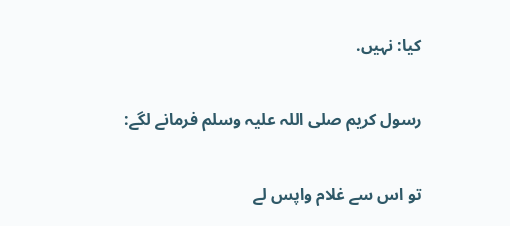كيا: نہيں.

رسول كريم صلى اللہ عليہ وسلم فرمانے لگے:

تو اس سے غلام واپس لے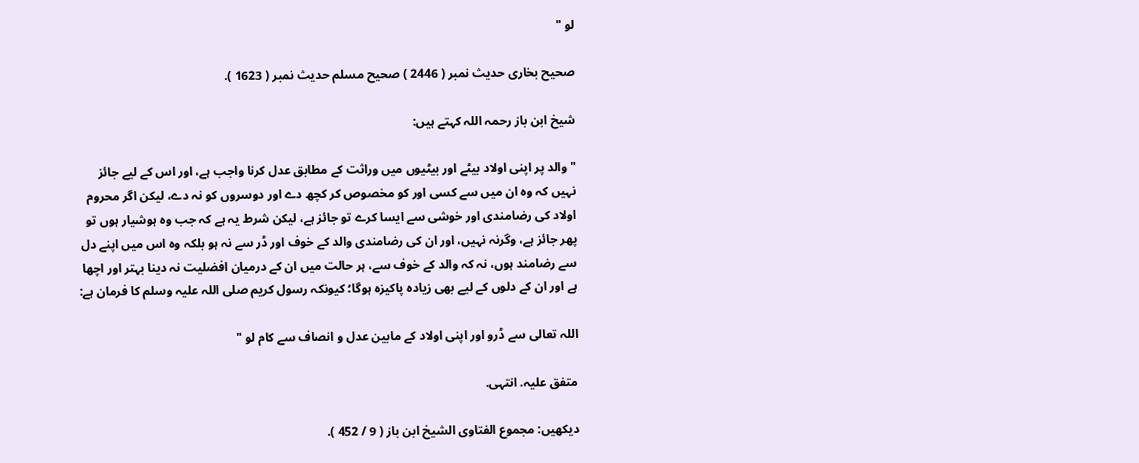لو "

صحيح بخارى حديث نمبر ( 2446 ) صحيح مسلم حديث نمبر ( 1623 ).

شيخ ابن باز رحمہ اللہ كہتے ہيں:

" والد پر اپنى اولاد بيٹے اور بيٹيوں ميں وراثت كے مطابق عدل كرنا واجب ہے، اور اس كے ليے جائز نہيں كہ وہ ان ميں سے كسى اور كو مخصوص كر كچھ دے اور دوسروں كو نہ دے، ليكن اگر محروم اولاد كى رضامندى اور خوشى سے ايسا كرے تو جائز ہے، ليكن شرط يہ ہے كہ جب وہ ہوشيار ہوں تو پھر جائز ہے، وگرنہ نہيں، اور ان كى رضامندى والد كے خوف اور ڈر سے نہ ہو بلكہ وہ اس ميں اپنے دل سے رضامند ہوں، نہ كہ والد كے خوف سے، ہر حالت ميں ان كے درميان افضليت نہ دينا بہتر اور اچھا ہے اور ان كے دلوں كے ليے بھى زيادہ پاكيزہ ہوگا؛ كيونكہ رسول كريم صلى اللہ عليہ وسلم كا فرمان ہے:

اللہ تعالى سے ڈرو اور اپنى اولاد كے مابين عدل و انصاف سے كام لو "

متفق عليہ. انتہى.

ديكھيں: مجموع الفتاوى الشيخ ابن باز ( 9 / 452 ).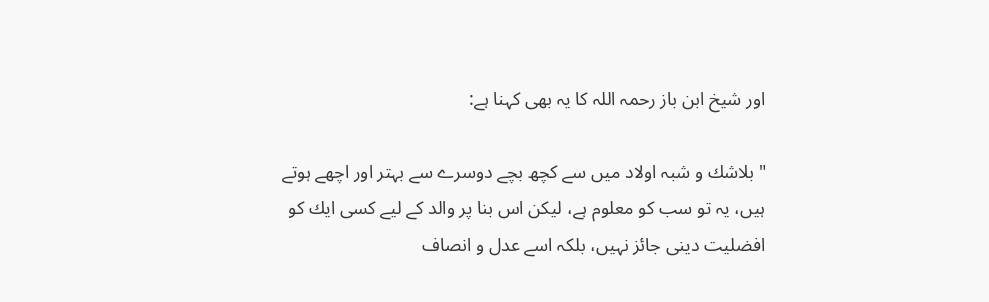اور شيخ ابن باز رحمہ اللہ كا يہ بھى كہنا ہے:

" بلاشك و شبہ اولاد ميں سے كچھ بچے دوسرے سے بہتر اور اچھے ہوتے ہيں، يہ تو سب كو معلوم ہے، ليكن اس بنا پر والد كے ليے كسى ايك كو افضليت دينى جائز نہيں، بلكہ اسے عدل و انصاف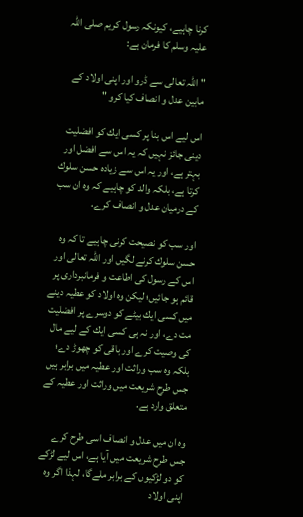كرنا چاہيے، كيونكہ رسول كريم صلى اللہ عليہ وسلم كا فرمان ہے:

" اللہ تعالى سے ڈرو اور اپنى اولاد كے مابين عدل و انصاف كيا كرو "

اس ليے اس بنا پر كسى ايك كو افضليت دينى جائز نہيں كہ يہ اس سے افضل اور بہتر ہے، اور يہ اس سے زيادہ حسن سلوك كرتا ہے، بلكہ والد كو چاہيے كہ وہ ان سب كے درميان عدل و انصاف كرے.

اور سب كو نصيحت كرنى چاہيے تا كہ وہ حسن سلوك كرنے لگيں اور اللہ تعالى اور اس كے رسول كى اطاعت و فرمانبردارى پر قائم ہو جائيں؛ ليكن وہ اولاد كو عطيہ دينے ميں كسى ايك بيٹے كو دوسرے پر افضليت مت دے، اور نہ ہى كسى ايك كے ليے مال كى وصيت كرے اور باقى كو چھوڑ دے؛ بلكہ وہ سب وراثت اور عطيہ ميں برابر ہيں جس طرح شريعت ميں وراثت اور عطيہ كے متعلق وارد ہے.

وہ ان ميں عدل و انصاف اسى طرح كرے جس طرح شريعت ميں آيا ہے، اس ليے لڑكے كو دو لڑكيوں كے برابر ملےگا، لہذا اگر وہ اپنى اولاد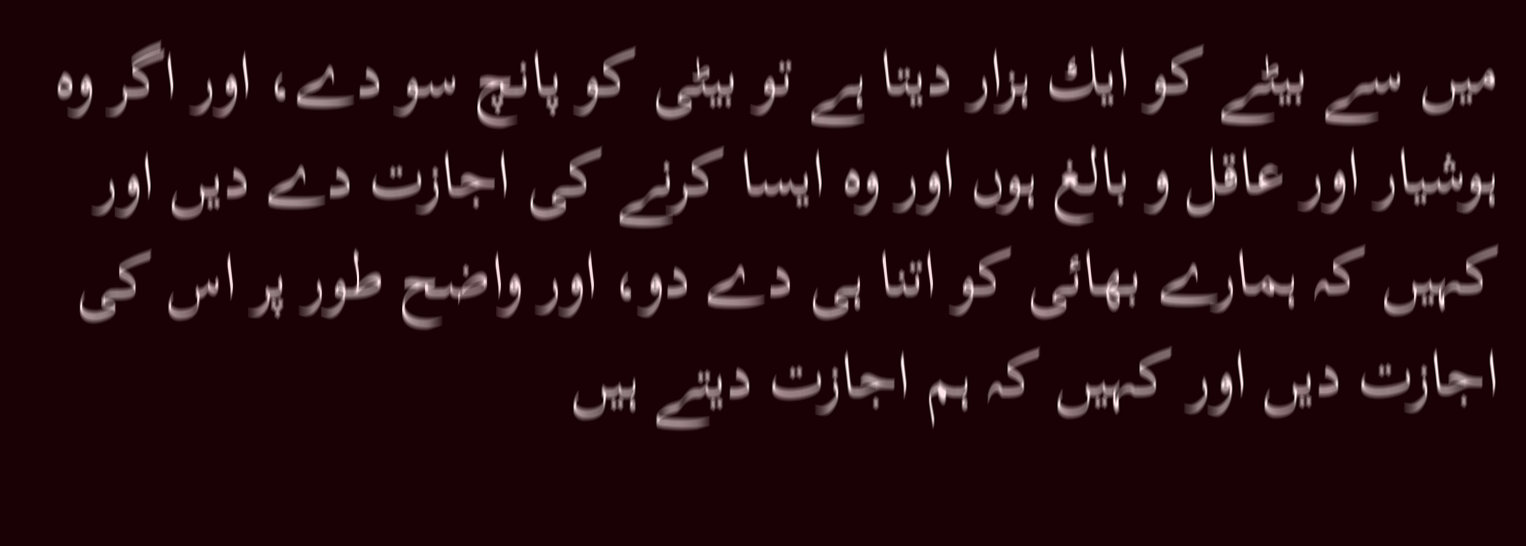ميں سے بيٹے كو ايك ہزار ديتا ہے تو بيٹى كو پانچ سو دے، اور اگر وہ ہوشيار اور عاقل و بالغ ہوں اور وہ ايسا كرنے كى اجازت دے ديں اور كہيں كہ ہمارے بھائى كو اتنا ہى دے دو، اور واضح طور پر اس كى اجازت ديں اور كہيں كہ ہم اجازت ديتے ہيں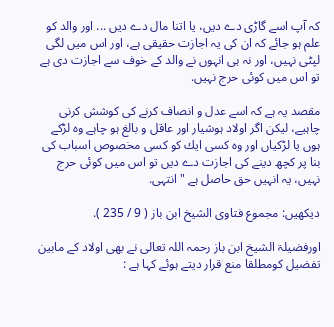كہ آپ اسے گاڑى دے ديں، يا اتنا مال دے ديں ... اور والد كو علم ہو جائے كہ ان كى يہ اجازت حقيقى ہے، اور اس ميں لگى لپٹى نہيں، اور نہ ہى انہوں نے والد كے خوف سے اجازت دى ہے تو اس ميں كوئى حرج نہيں.

مقصد يہ ہے كہ اسے عدل و انصاف كرنے كى كوشش كرنى چاہيے، ليكن اگر اولاد ہوشيار اور عاقل و بالغ ہو چاہے وہ لڑكے ہوں يا لڑكياں اور وہ كسى ايك كو كسى مخصوص اسباب كى بنا پر كچھ دينے كى اجازت دے ديں تو اس ميں كوئى حرج نہيں، يہ انہيں حق حاصل ہے " انتہى.

ديكھيں: مجموع فتاوى الشيخ ابن باز ( 9 / 235 ).

اورفضیلۃ الشيخ ابن باز رحمہ اللہ تعالی نے بھی اولاد کے مابین تفضيل کومطلقا منع قرار دیتے ہوئے کہا ہے :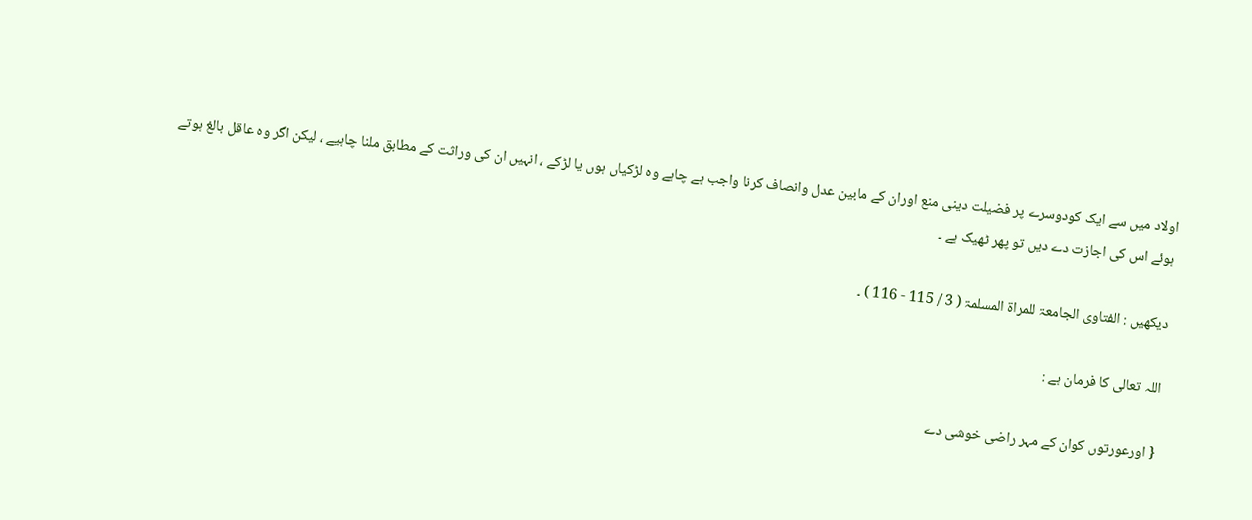اولاد میں سے ایک کودوسرے پر فضیلت دینی منع اوران کے مابین عدل وانصاف کرنا واجب ہے چاہے وہ لڑکیاں ہوں یا لڑکے ، انہیں ان کی وراثت کے مطابق ملنا چاہیے ، لیکن اگر وہ عاقل بالغ ہوتے ہوئے اس کی اجازت دے دیں تو پھر ٹھیک ہے ۔

دیکھیں : الفتاوی الجامعۃ للمراۃ المسلمۃ ( 3 / 115 - 116 ) ۔

اللہ تعالی کا فرمان ہے :

{ اورعورتوں کوان کے مہر راضی خوشی دے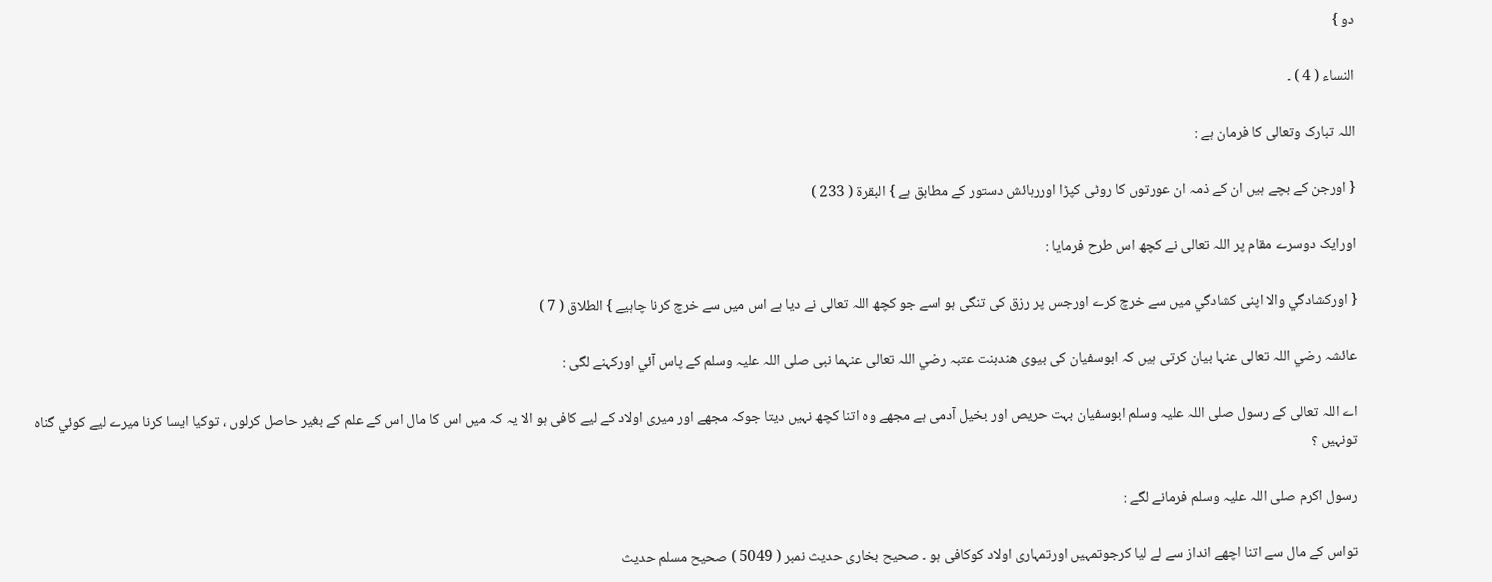دو }

النساء ( 4 ) ۔

اللہ تبارک وتعالی کا فرمان ہے :

{ اورجن کے بچے ہیں ان کے ذمہ ان عورتوں کا روٹی کپڑا اوررہائش دستور کے مطابق ہے } البقرۃ ( 233 )

اورایک دوسرے مقام پر اللہ تعالی نے کچھ اس طرح فرمایا :

{ اورکشادگي والا اپنی کشادگي میں سے خرچ کرے اورجس پر رزق کی تنگی ہو اسے جو کچھ اللہ تعالی نے دیا ہے اس میں سے خرچ کرنا چاہيے } الطلاق ( 7 )

عائشہ رضي اللہ تعالی عنہا بیان کرتی ہیں کہ ابوسفیان کی بیوی ھندبنت عتبہ رضي اللہ تعالی عنہما نبی صلی اللہ علیہ وسلم کے پاس آئي اورکہنے لگی :

اے اللہ تعالی کے رسول صلی اللہ علیہ وسلم ابوسفیان بہت حریص اور بخیل آدمی ہے مجھے وہ اتنا کچھ نہيں دیتا جوکہ مجھے اور میری اولاد کے لیے کافی ہو الا یہ کہ میں اس کا مال اس کے علم کے بغیر حاصل کرلوں ، توکیا ایسا کرنا میرے لیے کوئي گناہ تونہیں ؟

رسول اکرم صلی اللہ علیہ وسلم فرمانے لگے :

تواس کے مال سے اتنا اچھے انداز سے لے لیا کرجوتمہیں اورتمہاری اولاد کوکافی ہو ۔ صحیح بخاری حدیث نمبر ( 5049 ) صحیح مسلم حدیث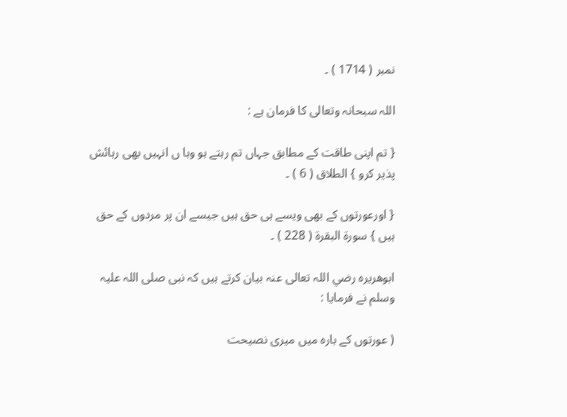نمبر ( 1714 ) ۔

اللہ سبحانہ وتعالی کا فرمان ہے :

{ تم اپنی طاقت کے مطابق جہاں تم رہتے ہو وہا ں انہيں بھی رہائش پذیر کرو } الطلاق ( 6 ) ۔

{ اورعورتوں کے بھی ویسے ہی حق ہیں جیسے ان پر مردوں کے حق ہیں } سورة البقرۃ ( 228 ) ۔

ابوھریرہ رضي اللہ تعالی عنہ بیان کرتے ہیں کہ نبی صلی اللہ علیہ وسلم نے فرمایا :

( عورتوں کے بارہ میں میری نصیحت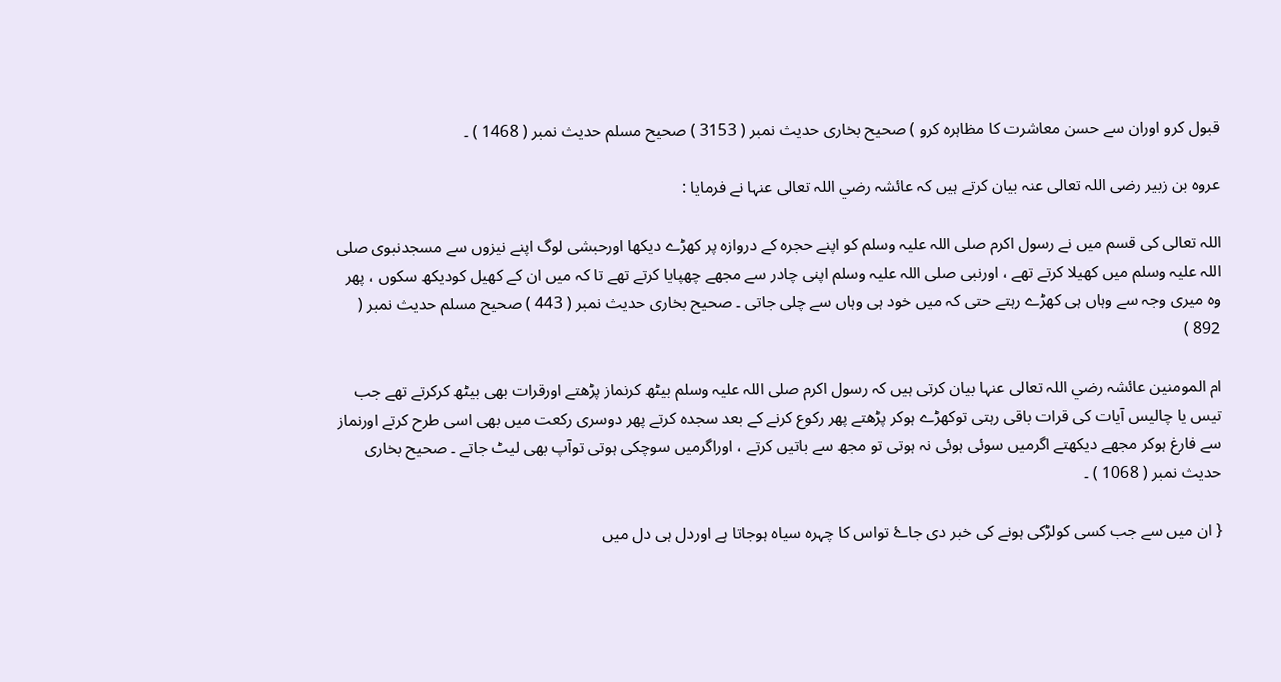قبول کرو اوران سے حسن معاشرت کا مظاہرہ کرو ) صحیح بخاری حدیث نمبر ( 3153 ) صحیح مسلم حدیث نمبر ( 1468 ) ۔

عروہ بن زبیر رضی اللہ تعالی عنہ بیان کرتے ہیں کہ عائشہ رضي اللہ تعالی عنہا نے فرمایا :

اللہ تعالی کی قسم میں نے رسول اکرم صلی اللہ علیہ وسلم کو اپنے حجرہ کے دروازہ پر کھڑے دیکھا اورحبشی لوگ اپنے نیزوں سے مسجدنبوی صلی اللہ علیہ وسلم میں کھیلا کرتے تھے ، اورنبی صلی اللہ علیہ وسلم اپنی چادر سے مجھے چھپایا کرتے تھے تا کہ میں ان کے کھیل کودیکھ سکوں ، پھر وہ میری وجہ سے وہاں ہی کھڑے رہتے حتی کہ میں خود ہی وہاں سے چلی جاتی ۔ صحیح بخاری حدیث نمبر ( 443 ) صحیح مسلم حدیث نمبر ( 892 )

ام المومنین عائشہ رضي اللہ تعالی عنہا بیان کرتی ہیں کہ رسول اکرم صلی اللہ علیہ وسلم بیٹھ کرنماز پڑھتے اورقرات بھی بیٹھ کرکرتے تھے جب تیس یا چالیس آیات کی قرات باقی رہتی توکھڑے ہوکر پڑھتے پھر رکوع کرنے کے بعد سجدہ کرتے پھر دوسری رکعت میں بھی اسی طرح کرتے اورنماز سے فارغ ہوکر مجھے دیکھتے اگرمیں سوئی ہوئی نہ ہوتی تو مجھ سے باتيں کرتے ، اوراگرمیں سوچکی ہوتی توآپ بھی لیٹ جاتے ۔ صحیح بخاری حدیث نمبر ( 1068 ) ۔

{ ان میں سے جب کسی کولڑکی ہونے کی خبر دی جاۓ تواس کا چہرہ سیاہ ہوجاتا ہے اوردل ہی دل میں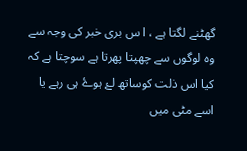گھٹنے لگتا ہے ، ا س بری خبر کی وجہ سے وہ لوگوں سے چھپتا پھرتا ہے سوچتا ہے کہ کیا اس ذلت کوساتھ لۓ ہوۓ ہی رہے یا اسے مٹی میں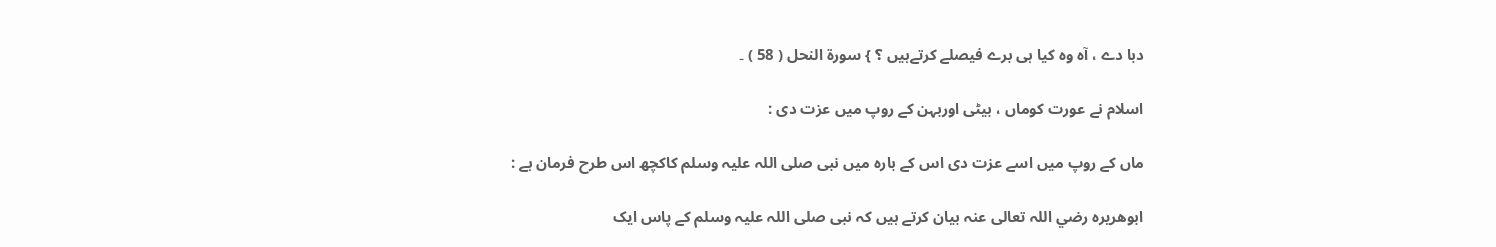دبا دے ، آہ وہ کیا ہی برے فیصلے کرتےہیں ؟ } سورة النحل ( 58 ) ۔

اسلام نے عورت کوماں ، بیٹی اوربہن کے روپ میں عزت دی :

ماں کے روپ میں اسے عزت دی اس کے بارہ میں نبی صلی اللہ علیہ وسلم کاکچھ اس طرح فرمان ہے :

ابوھریرہ رضي اللہ تعالی عنہ بیان کرتے ہيں کہ نبی صلی اللہ علیہ وسلم کے پاس ایک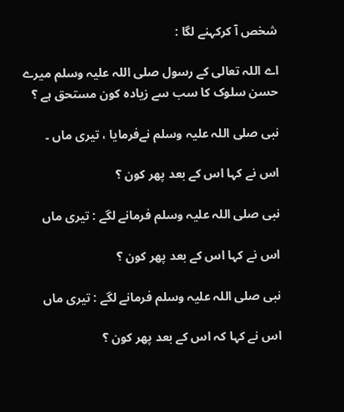شخص آ کرکہنے لگا :

اے اللہ تعالی کے رسول صلی اللہ علیہ وسلم میرے حسن سلوک کا سب سے زيادہ کون مستحق ہے ؟

نبی صلی اللہ علیہ وسلم نےفرمايا ، تیری ماں ۔

اس نے کہا اس کے بعد پھر کون ؟

نبی صلی اللہ علیہ وسلم فرمانے لگے : تیری ماں

اس نے کہا اس کے بعد پھر کون ؟

نبی صلی اللہ علیہ وسلم فرمانے لگے : تیری ماں

اس نے کہا کہ اس کے بعد پھر کون ؟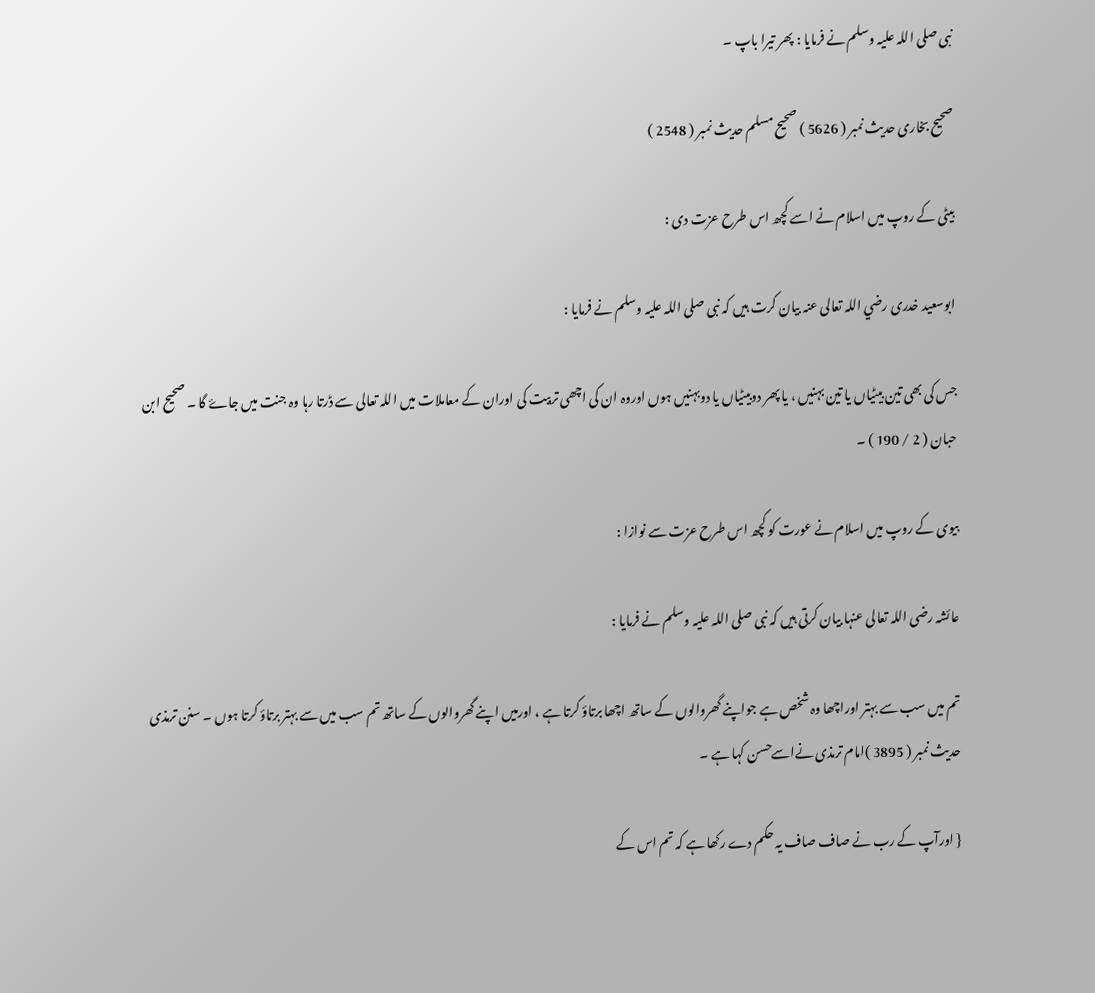نبی صلی اللہ علیہ وسلم نے فرمایا : پھر تیرا باپ ۔

صحیح بخاری حدیث نمبر ( 5626 ) صحیح مسلم حدیث نمبر ( 2548 )

بیٹی کے روپ میں اسلام نے اسے کچھ اس طرح عزت دی :

ابوسعید خدری رضي اللہ تعالی عنہ بیان کرت ہیں کہ نبی صلی اللہ علیہ وسلم نے فرمایا :

جس کی بھی تین بیٹیاں یا تین بہنیں ، یا پھر دوبیٹیاں یا دوبہنیں ہوں اوروہ ان کی اچھی تربیت کی اوران کے معاملات میں اللہ تعالی سے ڈرتا رہا وہ جنت میں جاۓ گا ۔ صحیح ابن حبان ( 2 / 190 ) ۔

بیوی کے روپ میں اسلام نے عورت کو کچھ اس طرح عزت سے نوازا :

عائشہ رضی اللہ تعالی عنہا بیان کرتی ہيں کہ نبی صلی اللہ علیہ وسلم نے فرمایا :

تم میں سب سے بہتر اوراچھا وہ شخص ہے جواپنے گھروالوں کے ساتھ اچھا برتاؤ کرتا ہے ، اورمیں اپنے گھروالوں کے ساتھ تم سب میں سے بہتر برتاؤ کرتا ہوں ۔ سنن ترمذی حدیث نمبر ( 3895 )امام ترمذی نےاسےحسن کہا ہے ۔

{ اورآپ کے رب نے صاف صاف یہ حکم دے رکھا ہے کہ تم اس کے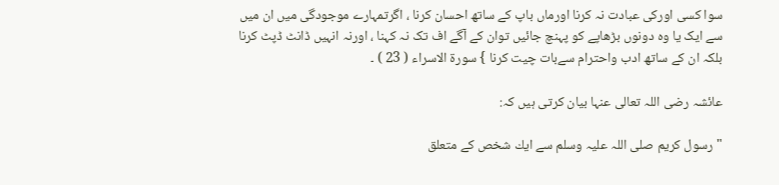سوا کسی اورکی عبادت نہ کرنا اورماں باپ کے ساتھ احسان کرنا ، اگرتمہارے موجودگی میں ان میں سے ایک یا وہ دونوں بڑھاپے کو پہنچ جائیں توان کے آگے اف تک نہ کہنا ، اورنہ انہیں ڈانٹ ڈپٹ کرنا بلکہ ان کے ساتھ ادب واحترام سےبات چیت کرنا } سورة الاسراء ( 23 ) ۔

عائشہ رضى اللہ تعالى عنہا بيان كرتى ہيں كہ:

" رسول كريم صلى اللہ عليہ وسلم سے ايك شخص كے متعلق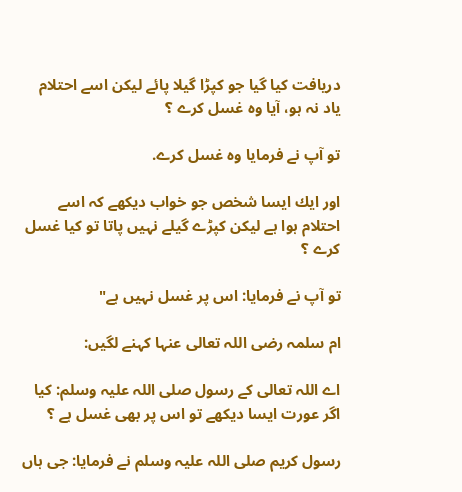دريافت كيا گيا جو كپڑا گيلا پائے ليكن اسے احتلام ياد نہ ہو، آيا وہ غسل كرے ؟

تو آپ نے فرمايا وہ غسل كرے.

اور ايك ايسا شخص جو خواب ديكھے كہ اسے احتلام ہوا ہے ليكن كپڑے گيلے نہيں پاتا تو كيا غسل كرے ؟

تو آپ نے فرمايا: اس پر غسل نہيں ہے"

ام سلمہ رضى اللہ تعالى عنہا كہنے لگيں:

اے اللہ تعالى كے رسول صلى اللہ عليہ وسلم: كيا اگر عورت ايسا ديكھے تو اس پر بھى غسل ہے ؟

رسول كريم صلى اللہ عليہ وسلم نے فرمايا: جى ہاں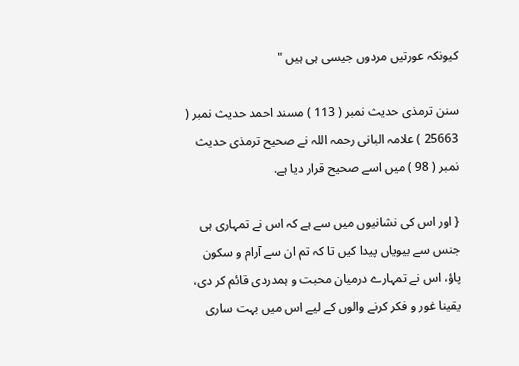كيونكہ عورتيں مردوں جيسى ہى ہيں "

سنن ترمذى حديث نمبر ( 113 ) مسند احمد حديث نمبر ( 25663 ) علامہ البانى رحمہ اللہ نے صحيح ترمذى حديث نمبر ( 98 ) ميں اسے صحيح قرار ديا ہے.

{ اور اس كى نشانيوں ميں سے ہے كہ اس نے تمہارى ہى جنس سے بيوياں پيدا كيں تا كہ تم ان سے آرام و سكون پاؤ، اس نے تمہارے درميان محبت و ہمدردى قائم كر دى، يقينا غور و فكر كرنے والوں كے ليے اس ميں بہت سارى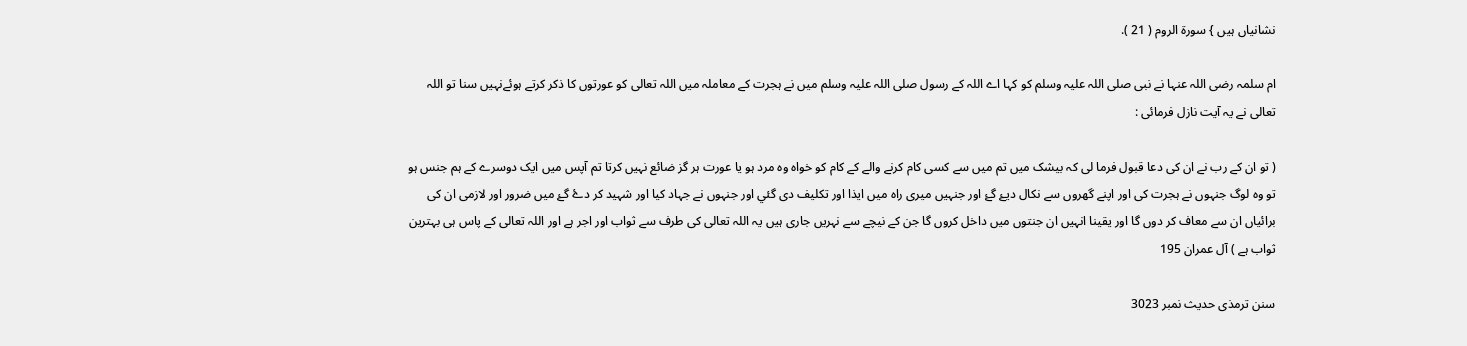نشانياں ہيں } سورة الروم ( 21 ).

ام سلمہ رضی اللہ عنہا نے نبی صلی اللہ علیہ وسلم کو کہا اے اللہ کے رسول صلی اللہ علیہ وسلم میں نے ہجرت کے معاملہ میں اللہ تعالی کو عورتوں کا ذکر کرتے ہوئےنہیں سنا تو اللہ تعالی نے یہ آیت نازل فرمائی :

( تو ان کے رب نے ان کی دعا قبول فرما لی کہ بیشک میں تم میں سے کسی کام کرنے والے کے کام کو خواہ وہ مرد ہو یا عورت ہر گز ضائع نہیں کرتا تم آپس میں ایک دوسرے کے ہم جنس ہو تو وہ لوگ جنہوں نے ہجرت کی اور اپنے گھروں سے نکال دیۓ گۓ اور جنہیں میری راہ میں ایذا اور تکلیف دی گئي اور جنہوں نے جہاد کیا اور شہید کر دۓ گۓ میں ضرور اور لازمی ان کی برائیاں ان سے معاف کر دوں گا اور یقینا انہیں ان جنتوں میں داخل کروں گا جن کے نیچے سے نہریں جاری ہیں یہ اللہ تعالی کی طرف سے ثواب اور اجر ہے اور اللہ تعالی کے پاس ہی بہترین ثواب ہے ) آل عمران 195

سنن ترمذی حدیث نمبر 3023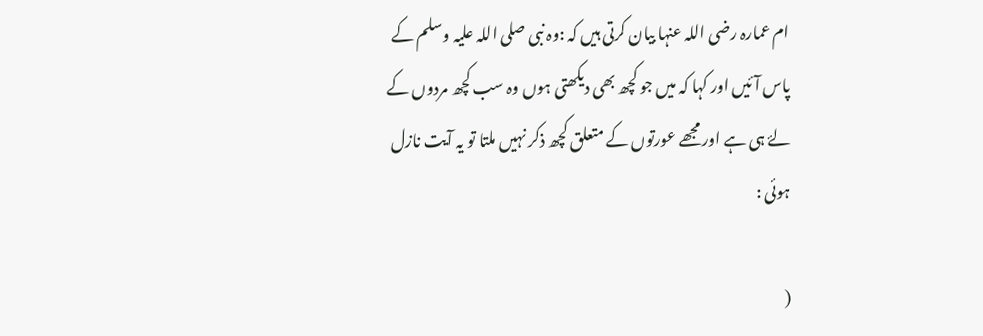ام عمارہ رضی اللہ عنہا بیان کرتی ہیں کہ :وہ نبی صلی اللہ علیہ وسلم کے پاس آئیں اور کہا کہ میں جو کچھ بھی دیکھتی ہوں وہ سب کچھ مردوں کے لۓ ہی ہے اور مجھے عورتوں کے متعلق کچھ ذکر نہیں ملتا تو یہ آیت نازل ہوئی :

(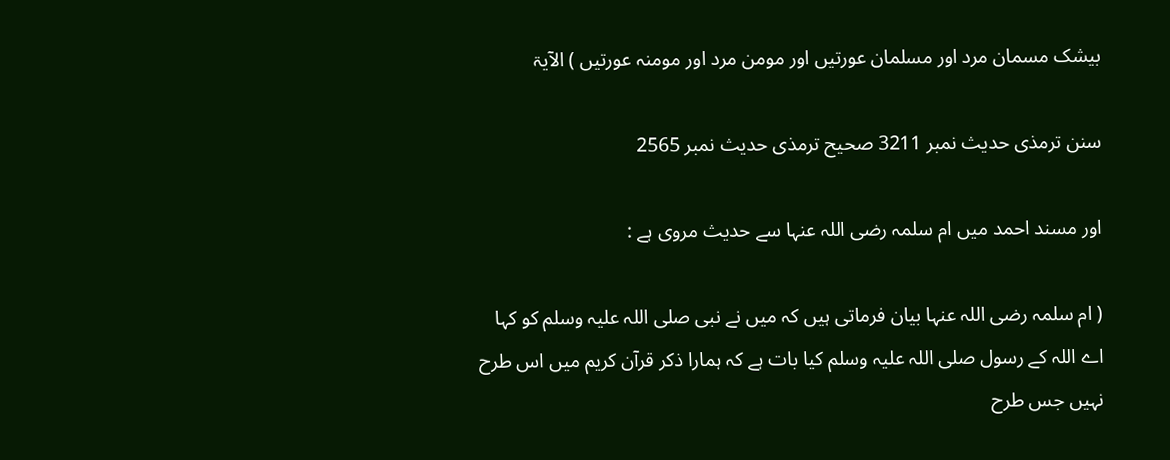بیشک مسمان مرد اور مسلمان عورتیں اور مومن مرد اور مومنہ عورتیں ) الآیۃ

سنن ترمذی حدیث نمبر 3211 صحیح ترمذی حدیث نمبر 2565

اور مسند احمد میں ام سلمہ رضی اللہ عنہا سے حدیث مروی ہے :

( ام سلمہ رضی اللہ عنہا بیان فرماتی ہیں کہ میں نے نبی صلی اللہ علیہ وسلم کو کہا اے اللہ کے رسول صلی اللہ علیہ وسلم کیا بات ہے کہ ہمارا ذکر قرآن کریم میں اس طرح نہیں جس طرح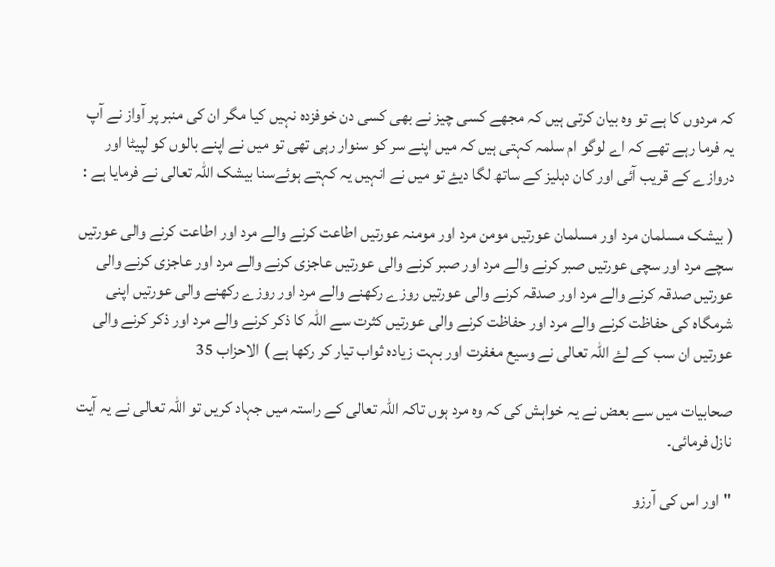کہ مردوں کا ہے تو وہ بیان کرتی ہیں کہ مجھے کسی چیز نے بھی کسی دن خوفزدہ نہیں کیا مگر ان کی منبر پر آواز نے آپ یہ فرما رہے تھے کہ اے لوگو ام سلمہ کہتی ہیں کہ میں اپنے سر کو سنوار رہی تھی تو میں نے اپنے بالوں کو لپیٹا اور دروازے کے قریب آئی اور کان دہلیز کے ساتھ لگا دیۓ تو میں نے انہیں یہ کہتے ہوئےسنا بیشک اللہ تعالی نے فرمایا ہے :

( بیشک مسلمان مرد اور مسلمان عورتیں مومن مرد اور مومنہ عورتیں اطاعت کرنے والے مرد اور اطاعت کرنے والی عورتیں سچے مرد اور سچی عورتیں صبر کرنے والے مرد اور صبر کرنے والی عورتیں عاجزی کرنے والے مرد اور عاجزی کرنے والی عورتیں صدقہ کرنے والے مرد اور صدقہ کرنے والی عورتیں روزے رکھنے والے مرد اور روزے رکھنے والی عورتیں اپنی شرمگاہ کی حفاظت کرنے والے مرد اور حفاظت کرنے والی عورتیں کثرت سے اللہ کا ذکر کرنے والے مرد اور ذکر کرنے والی عورتیں ان سب کے لۓ اللہ تعالی نے وسیع مغفرت اور بہت زیادہ ثواب تیار کر رکھا ہے ) الاحزاب 35

صحابیات میں سے بعض نے یہ خواہش کی کہ وہ مرد ہوں تاکہ اللہ تعالی کے راستہ میں جہاد کریں تو اللہ تعالی نے یہ آیت نازل فرمائی۔

"اور اس کی آرزو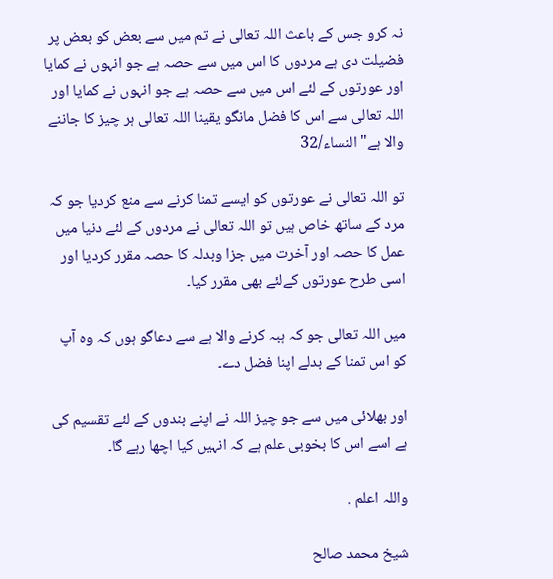نہ کرو جس کے باعث اللہ تعالی نے تم میں سے بعض کو بعض پر فضيلت دی ہے مردوں کا اس میں سے حصہ ہے جو انہوں نے کمایا اور عورتوں کے لئے اس میں سے حصہ ہے جو انہوں نے کمایا اور اللہ تعالی سے اس کا فضل مانگو یقینا اللہ تعالی ہر چیز کا جاننے والا ہے" النساء/32

تو اللہ تعالی نے عورتوں کو ایسے تمنا کرنے سے منع کردیا جو کہ مرد کے ساتھ خاص ہیں تو اللہ تعالی نے مردوں کے لئے دنیا میں عمل کا حصہ اور آخرت میں جزا وبدلہ کا حصہ مقرر کردیا اور اسی طرح عورتوں کےلئے بھی مقرر کیا۔

میں اللہ تعالی جو کہ ہبہ کرنے والا ہے سے دعاگو ہوں کہ وہ آپ کو اس تمنا کے بدلے اپنا فضل دے۔

اور بھلائی میں سے جو چیز اللہ نے اپنے بندوں کے لئے تقسیم کی ہے اسے اس کا بخوبی علم ہے کہ انہیں کیا اچھا رہے گا۔

واللہ اعلم .

شیخ محمد صالح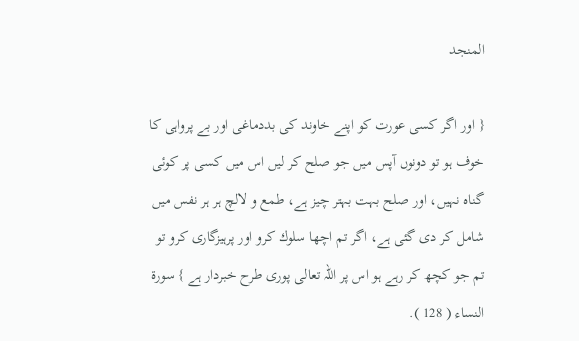المنجد

{ اور اگر كسى عورت كو اپنے خاوند كى بددماغى اور بے پرواہى كا خوف ہو تو دونوں آپس ميں جو صلح كر ليں اس ميں كسى پر كوئى گناہ نہيں، اور صلح بہت بہتر چيز ہے، طمع و لالچ ہر ہر نفس ميں شامل كر دى گئى ہے، اگر تم اچھا سلوك كرو اور پرہيزگارى كرو تو تم جو كچھ كر رہے ہو اس پر اللہ تعالى پورى طرح خبردار ہے } سورة النساء ( 128 ).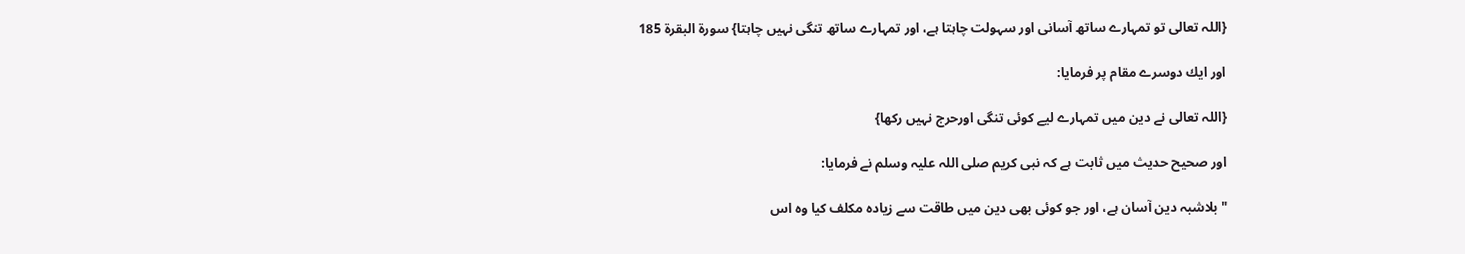{اللہ تعالى تو تمہارے ساتھ آسانى اور سہولت چاہتا ہے، اور تمہارے ساتھ تنگى نہيں چاہتا} سورة البقرۃ 185

اور ايك دوسرے مقام پر فرمايا:

{اللہ تعالى نے دين ميں تمہارے ليے كوئى تنگى اورحرج نہيں ركھا}

اور صحيح حديث ميں ثابت ہے كہ نبى كريم صلى اللہ عليہ وسلم نے فرمايا:

" بلاشبہ دين آسان ہے، اور جو كوئى بھى دين ميں طاقت سے زيادہ مكلف كيا وہ اس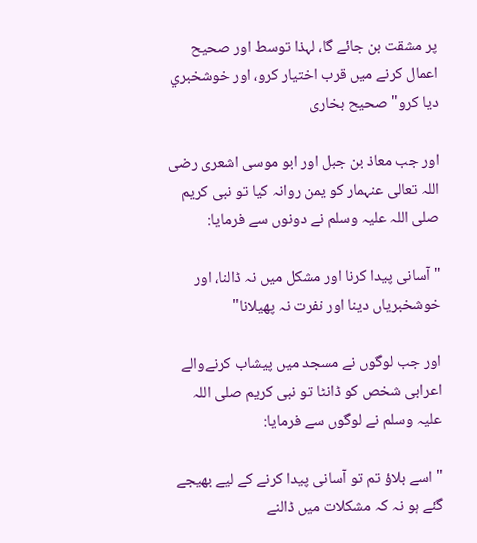پر مشقت بن جائے گا، لہذا توسط اور صحيح اعمال كرنے ميں قرب اختيار كرو، اور خوشخبري ديا كرو" صحيح بخارى

اور جب معاذ بن جبل اور ابو موسى اشعرى رضى اللہ تعالى عنہمار كو يمن روانہ كيا تو نبى كريم صلى اللہ عليہ وسلم نے دونوں سے فرمايا:

" آسانى پيدا كرنا اور مشكل ميں نہ ڈالنا، اور خوشخبرياں دينا اور نفرت نہ پھيلانا"

اور جب لوگوں نے مسجد ميں پيشاب كرنےوالے اعرابى شخص كو ڈانٹا تو نبى كريم صلى اللہ عليہ وسلم نے لوگوں سے فرمايا:

" اسے بلاؤ تم تو آسانى پيدا كرنے كے ليے بھيجے گئے ہو نہ كہ مشكلات ميں ڈالنے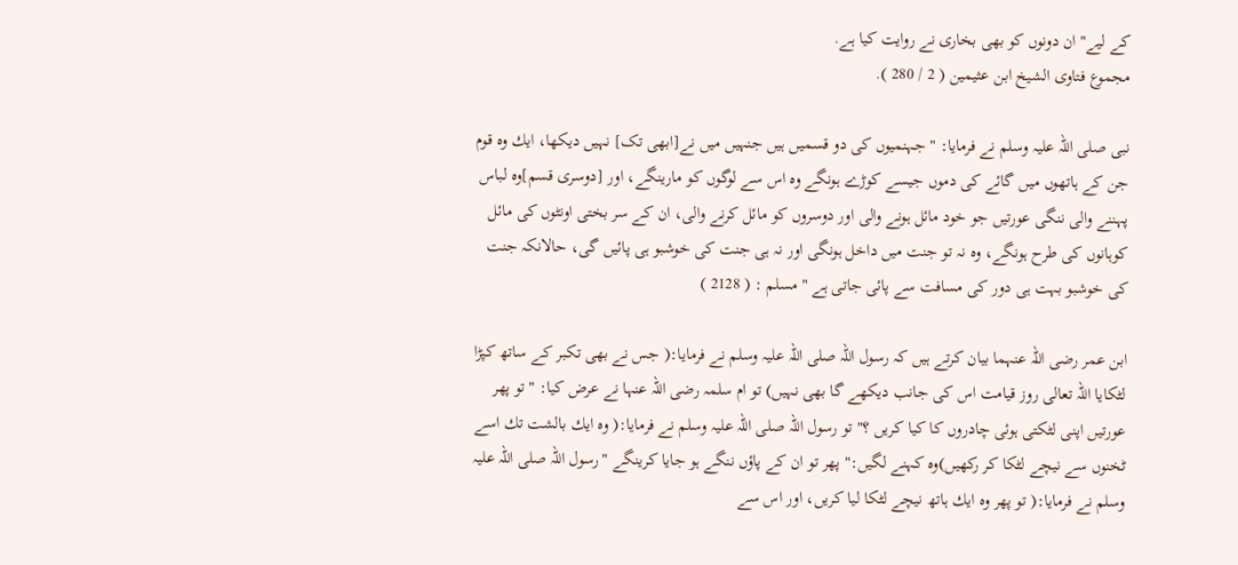كے ليے" ان دونوں كو بھى بخارى نے روايت كيا ہے.
مجموع فتاوى الشيخ ابن عثيمين ( 2 / 280 ).

نبى صلى اللہ عليہ وسلم نے فرمايا: " جہنمیوں كى دو قسمیں ہيں جنہيں ميں نے[ابھی تک] نہيں ديكھا، ايك وہ قوم جن كے ہاتھوں ميں گائے كى دموں جيسے كوڑے ہونگے وہ اس سے لوگوں كو مارينگے، اور [دوسری قسم]وہ لباس پہننے والى ننگى عورتيں جو خود مائل ہونے والى اور دوسروں كو مائل كرنے والى، ان كے سر بختى اونٹوں كى مائل كوہانوں كى طرح ہونگے، وہ نہ تو جنت ميں داخل ہونگى اور نہ ہى جنت كى خوشبو ہى پائیں گى، حالانكہ جنت كى خوشبو بہت ہی دور کی مسافت سے پائى جاتى ہے " مسلم : ( 2128 )

ابن عمر رضى اللہ عنہما بيان كرتے ہيں كہ رسول اللہ صلى اللہ عليہ وسلم نے فرمايا:( جس نے بھى تكبر كے ساتھ كپڑا لٹکایا اللہ تعالى روز قيامت اس كى جانب ديكھے گا بھى نہيں) تو ام سلمہ رضى اللہ عنہا نے عرض کیا: "تو پھر عورتيں اپنى لٹكتى ہوئى چادروں كا كيا كريں ؟" تو رسول اللہ صلى اللہ عليہ وسلم نے فرمايا:( وہ ايك بالشت تك اسے ٹخنوں سے نيچے لٹكا كر ركھيں)وہ كہنے لگیں:" پھر تو ان كے پاؤں ننگے ہو جايا كرينگے "رسول اللہ صلى اللہ عليہ وسلم نے فرمايا:( تو پھر وہ ايك ہاتھ نيچے لٹكا ليا كريں، اور اس سے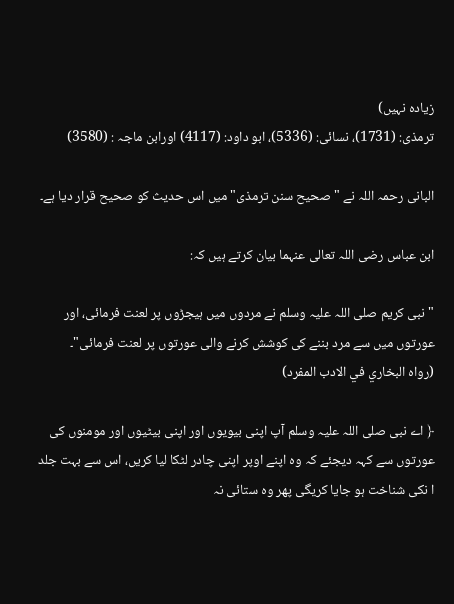زيادہ نہیں)
ترمذى: (1731)، نسائى: (5336)، ابو داود: (4117) اورابن ماجہ : (3580)

البانى رحمہ اللہ نے "صحيح سنن ترمذى" ميں اس حديث كو صحيح قرار ديا ہے۔

ابن عباس رضى اللہ تعالى عنہما بيان كرتے ہيں كہ:

" نبى كريم صلى اللہ عليہ وسلم نے مردوں ميں ہيجڑوں پر لعنت فرمائى، اور عورتوں ميں سے مرد بننے كى كوشش كرنے والى عورتوں پر لعنت فرمائى"۔
(رواه البخاري في الادب المفرد)

﴿ اے نبى صلى اللہ عليہ وسلم آپ اپنى بيويوں اور اپنى بيٹيوں اور مومنوں كى عورتوں سے كہہ ديجئے كہ وہ اپنے اوپر اپنى چادر لٹكا ليا كريں، اس سے بہت جلد ا نكى شناخت ہو جايا كريگى پھر وہ ستائى نہ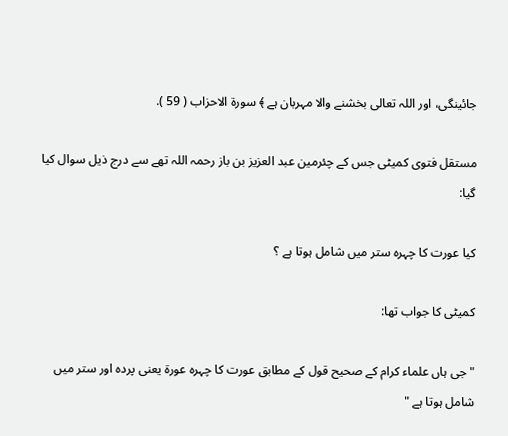جائينگى، اور اللہ تعالى بخشنے والا مہربان ہے ﴾ سورة الاحزاب ( 59 ).

مستقل فتوى كميٹى جس كے چئرمين عبد العزيز بن باز رحمہ اللہ تھے سے درج ذيل سوال كيا گيا:

كيا عورت كا چہرہ ستر ميں شامل ہوتا ہے ؟

كميٹى كا جواب تھا:

" جى ہاں علماء كرام كے صحيح قول كے مطابق عورت كا چہرہ عورۃ يعنى پردہ اور ستر ميں شامل ہوتا ہے "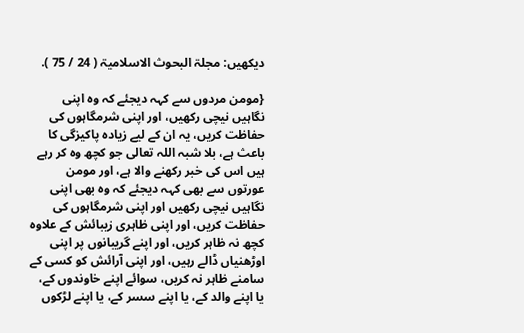ديكھيں: مجلۃ البحوث الاسلاميۃ ( 24 / 75 ).

{مومن مردوں سے كہہ ديجئے كہ وہ اپنى نگاہيں نيچى ركھيں، اور اپنى شرمگاہوں كى حفاظت كريں، يہ ان كے ليے زيادہ پاكيزگى كا باعث ہے، بلا شبہ اللہ تعالى جو كچھ وہ كر رہے ہيں اس كى خبر ركھنے والا ہے، اور مومن عورتوں سے بھى كہہ ديجئے كہ وہ بھى اپنى نگاہيں نيچى ركھيں اور اپنى شرمگاہوں كى حفاظت كريں، اور اپنى ظاہرى زيبائش كے علاوہ كچھ نہ ظاہر كريں، اور اپنے گريبانوں پر اپنى اوڑھنياں ڈالے رہيں، اور اپنى آرائش كو كسى كے سامنے ظاہر نہ كريں، سوائے اپنے خاوندوں كے، يا اپنے والد كے، يا اپنے سسر كے، يا اپنے لڑكوں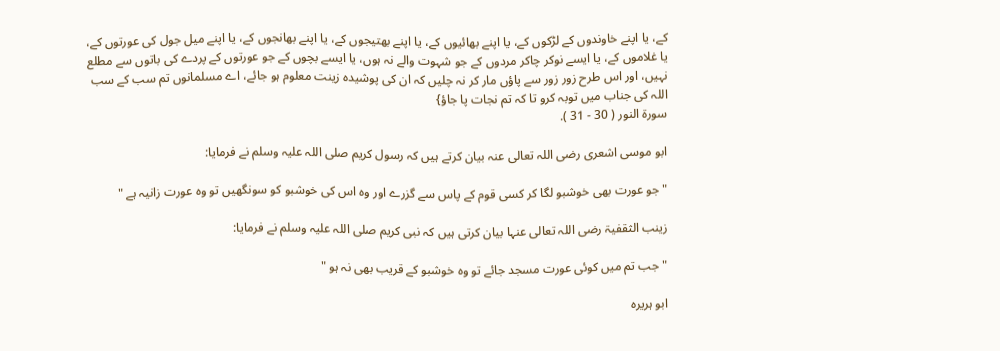كے، يا اپنے خاوندوں كے لڑكوں كے، يا اپنے بھائيوں كے، يا اپنے بھتيجوں كے، يا اپنے بھانجوں كے، يا اپنے ميل جول كى عورتوں كے، يا غلاموں كے، يا ايسے نوكر چاكر مردوں كے جو شہوت والے نہ ہوں، يا ايسے بچوں كے جو عورتوں كے پردے كى باتوں سے مطلع نہيں، اور اس طرح زور زور سے پاؤں مار كر نہ چليں كہ ان كى پوشيدہ زينت معلوم ہو جائے، اے مسلمانوں تم سب كے سب اللہ كى جناب ميں توبہ كرو تا كہ تم نجات پا جاؤ}
سورة النور ( 30 - 31 ).

ابو موسى اشعرى رضى اللہ تعالى عنہ بيان كرتے ہيں كہ رسول كريم صلى اللہ عليہ وسلم نے فرمايا:

" جو عورت بھى خوشبو لگا كر كسى قوم كے پاس سے گزرے اور وہ اس كى خوشبو كو سونگھيں تو وہ عورت زانيہ ہے "

زينب الثقفيۃ رضى اللہ تعالى عنہا بيان كرتى ہيں كہ نبى كريم صلى اللہ عليہ وسلم نے فرمايا:

" جب تم ميں كوئى عورت مسجد جائے تو وہ خوشبو كے قريب بھى نہ ہو "

ابو ہريرہ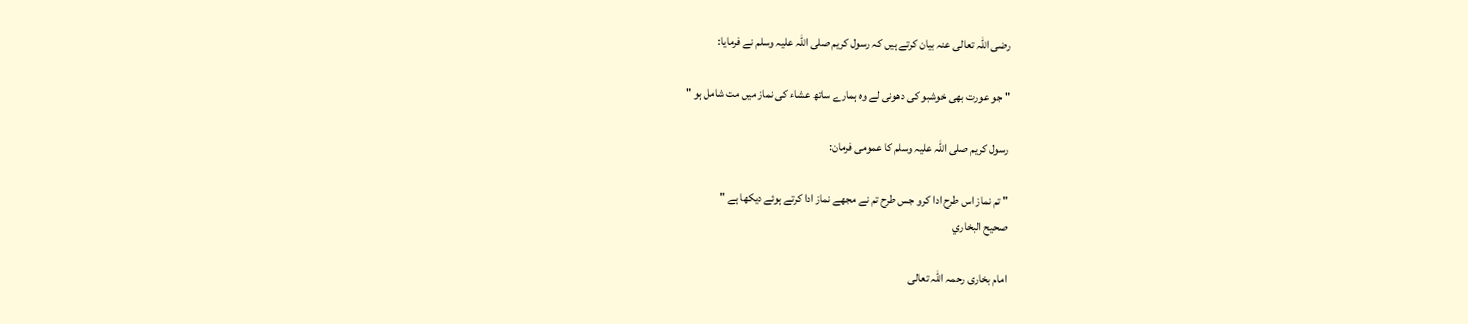رضى اللہ تعالى عنہ بيان كرتے ہيں كہ رسول كريم صلى اللہ عليہ وسلم نے فرمايا:

" جو عورت بھى خوشبو كى دھونى لے وہ ہمارے ساتھ عشاء كى نماز ميں مت شامل ہو "

رسول كريم صلى اللہ عليہ وسلم كا عمومى فرمان:

" تم نماز اس طرح ادا كرو جس طرح تم نے مجھے نماز ادا كرتے ہوئے ديكھا ہے "
صحيح البخاري

امام بخارى رحمہ اللہ تعالى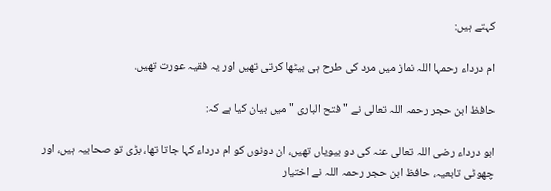كہتے ہيں:

ام درداء رحمہا اللہ نماز ميں مرد كى طرح ہى بيٹھا كرتى تھيں اور يہ فقيہ عورت تھيں.

حافظ ابن حجر رحمہ اللہ تعالى نے " فتح البارى " ميں بيان كيا ہے كہ:

ابو درداء رضى اللہ تعالى عنہ كى دو بيوياں تھيں، ان دونوں كو ام درداء كہا جاتا تھا، بڑى تو صحابيہ ہيں، اور چھوٹى تابعيہ، حافظ ابن حجر رحمہ اللہ نے اختيار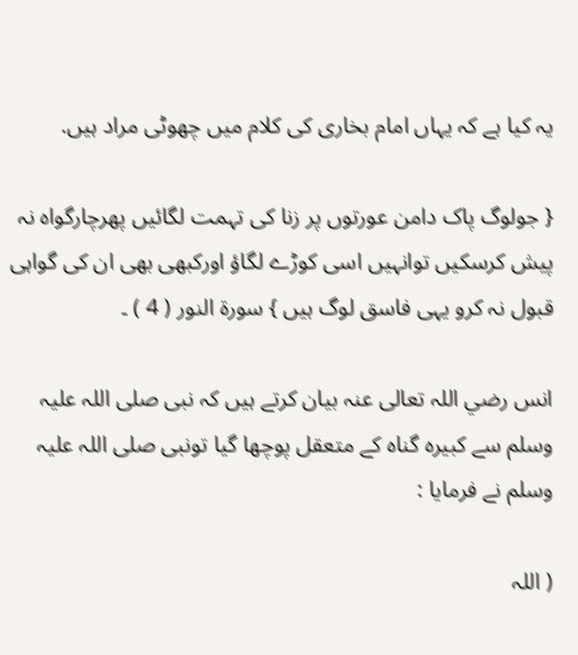يہ كيا ہے كہ يہاں امام بخارى كى كلام ميں چھوٹى مراد ہيں.

{ جولوگ پاک دامن عورتوں پر زنا کی تہمت لگائيں پھرچارگواہ نہ پیش کرسکیں توانہيں اسی کوڑے لگاؤ اورکبھی بھی ان کی گواہی قبول نہ کرو یہی فاسق لوگ ہیں } سورة النور ( 4 ) ۔

انس رضي اللہ تعالی عنہ بیان کرتے ہیں کہ نبی صلی اللہ علیہ وسلم سے کبیرہ گناہ کے متعقل پوچھا گیا تونبی صلی اللہ علیہ وسلم نے فرمایا :

( اللہ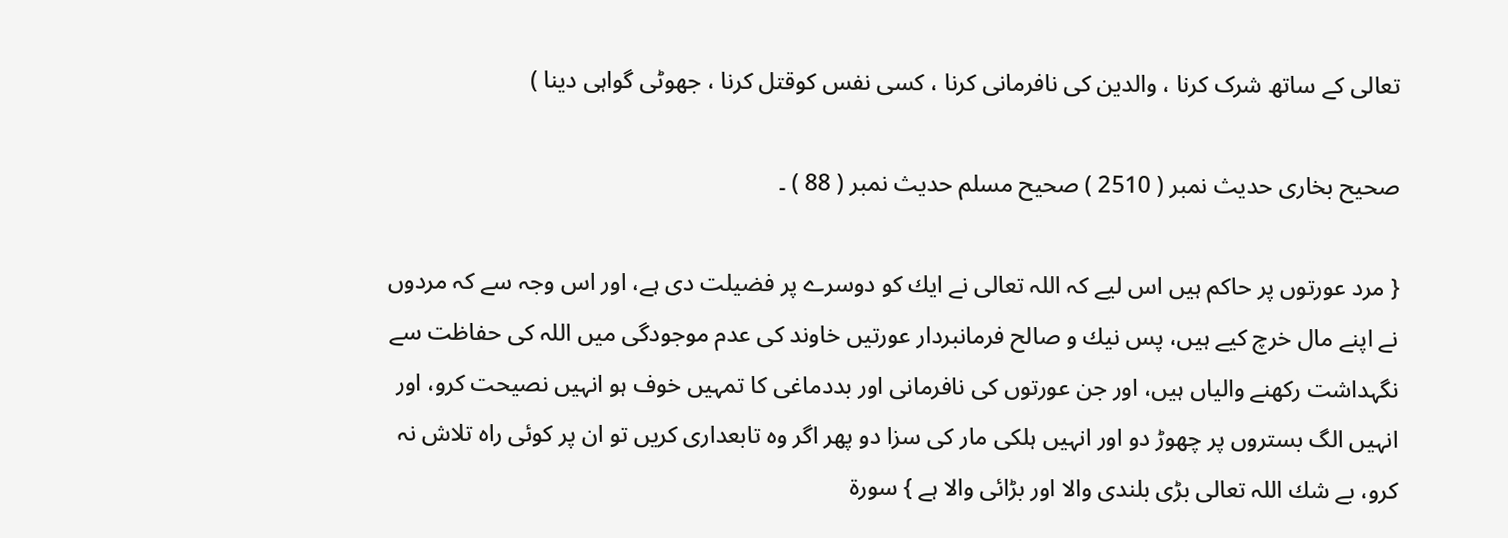تعالی کے ساتھ شرک کرنا ، والدین کی نافرمانی کرنا ، کسی نفس کوقتل کرنا ، جھوٹی گواہی دینا )

صحیح بخاری حدیث نمبر ( 2510 ) صحیح مسلم حدیث نمبر ( 88 ) ۔

{ مرد عورتوں پر حاكم ہيں اس ليے كہ اللہ تعالى نے ايك كو دوسرے پر فضيلت دى ہے، اور اس وجہ سے كہ مردوں نے اپنے مال خرچ كيے ہيں، پس نيك و صالح فرمانبردار عورتيں خاوند كى عدم موجودگى ميں اللہ كى حفاظت سے نگہداشت ركھنے والياں ہيں، اور جن عورتوں كى نافرمانى اور بددماغى كا تمہيں خوف ہو انہيں نصيحت كرو، اور انہيں الگ بستروں پر چھوڑ دو اور انہيں ہلكى مار كى سزا دو پھر اگر وہ تابعدارى كريں تو ان پر كوئى راہ تلاش نہ كرو، بے شك اللہ تعالى بڑى بلندى والا اور بڑائى والا ہے } سورة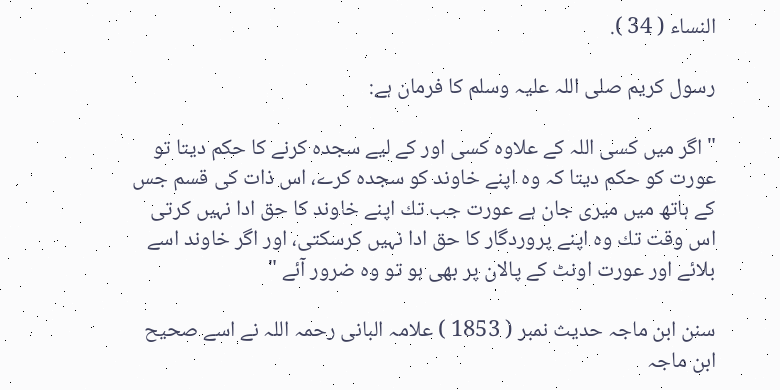النساء ( 34 ).

رسول كريم صلى اللہ عليہ وسلم كا فرمان ہے:

" اگر ميں كسى اللہ كے علاوہ كسى اور كے ليے سجدہ كرنے كا حكم ديتا تو عورت كو حكم ديتا كہ وہ اپنے خاوند كو سجدہ كرے، اس ذات كى قسم جس كے ہاتھ ميں ميرى جان ہے عورت جب تك اپنے خاوند كا حق ادا نہيں كرتى اس وقت تك وہ اپنے پروردگار كا حق ادا نہيں كرسكتى، اور اگر خاوند اسے بلائے اور عورت اونٹ كے پالان پر بھى ہو تو وہ ضرور آئے "

سنن ابن ماجہ حديث نمبر ( 1853 ) علامہ البانى رحمہ اللہ نے اسے صحيح ابن ماجہ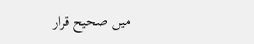ميں صحيح قرار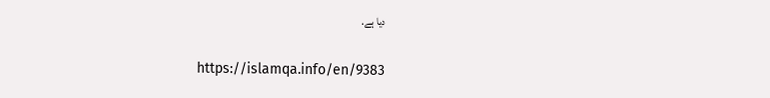ديا ہے.

https://islamqa.info/en/9383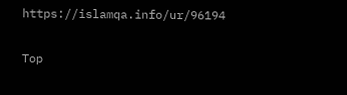https://islamqa.info/ur/96194

Top